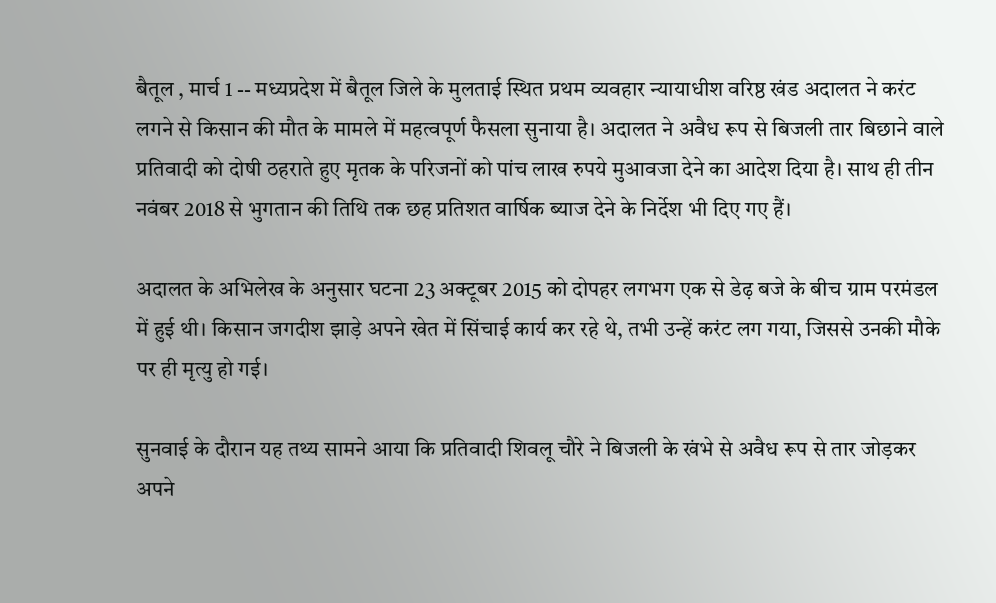बैतूल , मार्च 1 -- मध्यप्रदेश में बैतूल जिले के मुलताई स्थित प्रथम व्यवहार न्यायाधीश वरिष्ठ खंड अदालत ने करंट लगने से किसान की मौत के मामले में महत्वपूर्ण फैसला सुनाया है। अदालत ने अवैध रूप से बिजली तार बिछाने वाले प्रतिवादी को दोषी ठहराते हुए मृतक के परिजनों को पांच लाख रुपये मुआवजा देने का आदेश दिया है। साथ ही तीन नवंबर 2018 से भुगतान की तिथि तक छह प्रतिशत वार्षिक ब्याज देने के निर्देश भी दिए गए हैं।

अदालत के अभिलेख के अनुसार घटना 23 अक्टूबर 2015 को दोपहर लगभग एक से डेढ़ बजे के बीच ग्राम परमंडल में हुई थी। किसान जगदीश झाड़े अपने खेत में सिंचाई कार्य कर रहे थे, तभी उन्हें करंट लग गया, जिससे उनकी मौके पर ही मृत्यु हो गई।

सुनवाई के दौरान यह तथ्य सामने आया कि प्रतिवादी शिवलू चौरे ने बिजली के खंभे से अवैध रूप से तार जोड़कर अपने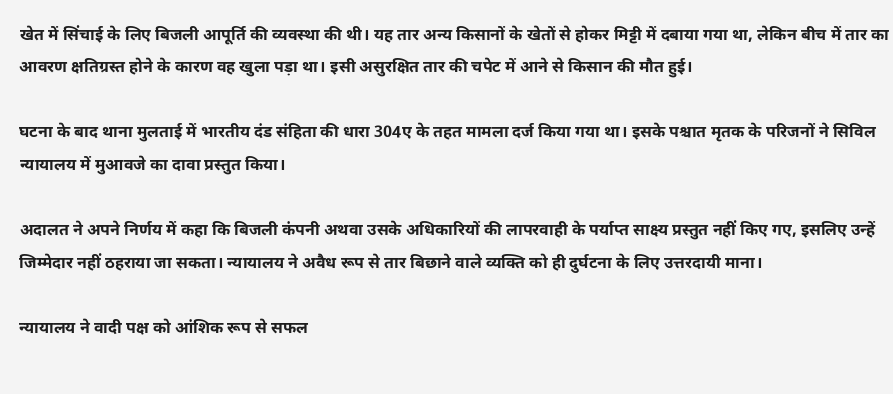खेत में सिंचाई के लिए बिजली आपूर्ति की व्यवस्था की थी। यह तार अन्य किसानों के खेतों से होकर मिट्टी में दबाया गया था, लेकिन बीच में तार का आवरण क्षतिग्रस्त होने के कारण वह खुला पड़ा था। इसी असुरक्षित तार की चपेट में आने से किसान की मौत हुई।

घटना के बाद थाना मुलताई में भारतीय दंड संहिता की धारा 304ए के तहत मामला दर्ज किया गया था। इसके पश्चात मृतक के परिजनों ने सिविल न्यायालय में मुआवजे का दावा प्रस्तुत किया।

अदालत ने अपने निर्णय में कहा कि बिजली कंपनी अथवा उसके अधिकारियों की लापरवाही के पर्याप्त साक्ष्य प्रस्तुत नहीं किए गए, इसलिए उन्हें जिम्मेदार नहीं ठहराया जा सकता। न्यायालय ने अवैध रूप से तार बिछाने वाले व्यक्ति को ही दुर्घटना के लिए उत्तरदायी माना।

न्यायालय ने वादी पक्ष को आंशिक रूप से सफल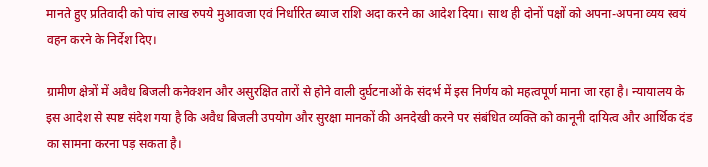मानते हुए प्रतिवादी को पांच लाख रुपये मुआवजा एवं निर्धारित ब्याज राशि अदा करने का आदेश दिया। साथ ही दोनों पक्षों को अपना-अपना व्यय स्वयं वहन करने के निर्देश दिए।

ग्रामीण क्षेत्रों में अवैध बिजली कनेक्शन और असुरक्षित तारों से होने वाली दुर्घटनाओं के संदर्भ में इस निर्णय को महत्वपूर्ण माना जा रहा है। न्यायालय के इस आदेश से स्पष्ट संदेश गया है कि अवैध बिजली उपयोग और सुरक्षा मानकों की अनदेखी करने पर संबंधित व्यक्ति को कानूनी दायित्व और आर्थिक दंड का सामना करना पड़ सकता है।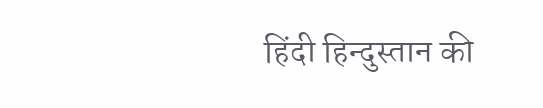हिंदी हिन्दुस्तान की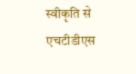स्वीकृति से एचटीडीएस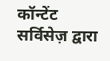कॉन्टेंट सर्विसेज़ द्वारा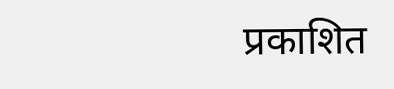प्रकाशित